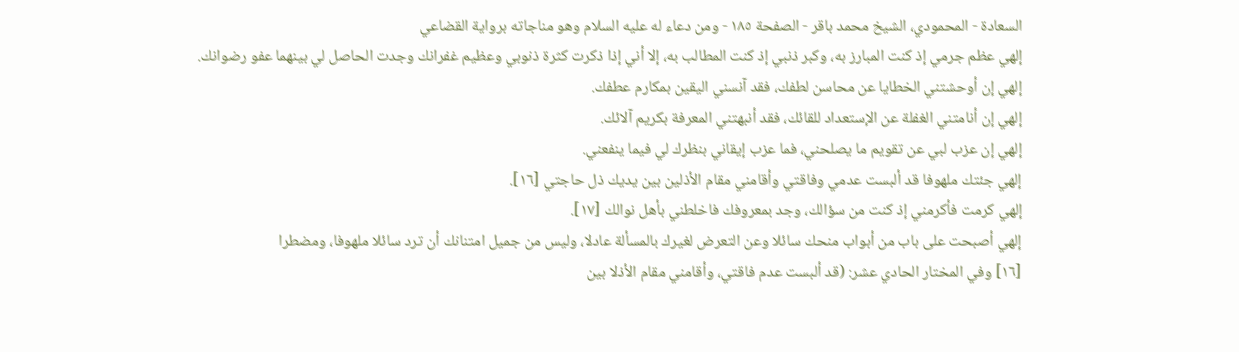السعادة - المحمودي، الشيخ محمد باقر - الصفحة ١٨٥ - ومن دعاء له عليه السلام وهو مناجاته برواية القضاعي
إلهي عظم جرمي إذ كنت المبارز به، وكبر ذنبي إذ كنت المطالب به، إلا أني إذا ذكرت كثرة ذنوبي وعظيم غفرانك وجدت الحاصل لي بينهما عفو رضوانك.
إلهي إن أوحشتني الخطايا عن محاسن لطفك، فقد آنسني اليقين بمكارم عطفك.
إلهي إن أنامتني الغفلة عن الإستعداد للقائك، فقد أنبهتني المعرفة بكريم آلائك.
إلهي إن عزب لبي عن تقويم ما يصلحني، فما عزب إيقاني بنظرك لي فيما ينفعني.
إلهي جئتك ملهوفا قد ألبست عدمي وفاقتي وأقامني مقام الأذلين بين يديك ذل حاجتي [١٦].
إلهي كرمت فأكرمني إذ كنت من سؤالك، وجد بمعروفك فاخلطني بأهل نوالك [١٧].
إلهي أصبحت على باب من أبواب منحك سائلا وعن التعرض لغيرك بالمسألة عادلا، وليس من جميل امتنانك أن ترد سائلا ملهوفا، ومضطرا
[١٦] وفي المختار الحادي عشر: (قد ألبست عدم فاقتي، وأقامني مقام الأذلا بين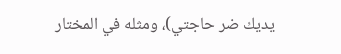يديك ضر حاجتي)، ومثله في المختار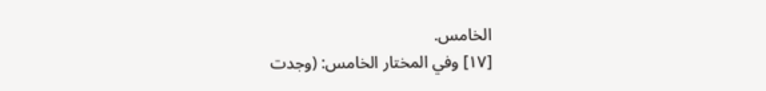الخامس.
[١٧] وفي المختار الخامس: (وجدت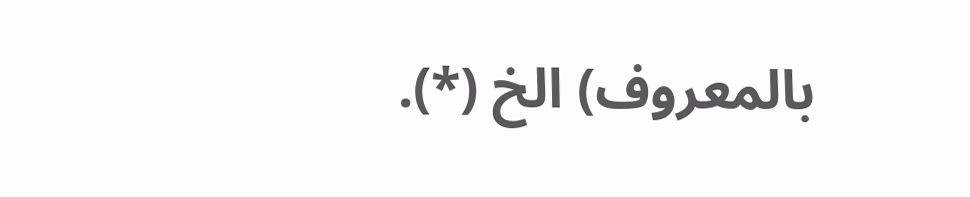بالمعروف) الخ (*).